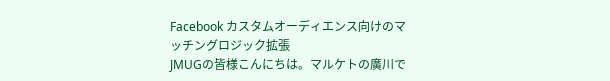Facebook カスタムオーディエンス向けのマッチングロジック拡張
JMUGの皆様こんにちは。マルケトの廣川で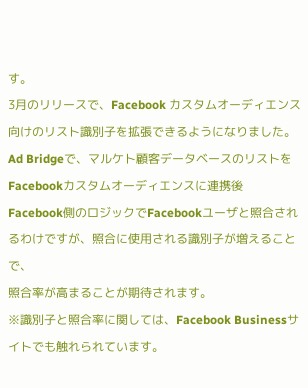す。
3月のリリースで、Facebook カスタムオーディエンス向けのリスト識別子を拡張できるようになりました。
Ad Bridgeで、マルケト顧客データベースのリストをFacebookカスタムオーディエンスに連携後
Facebook側のロジックでFacebookユーザと照合されるわけですが、照合に使用される識別子が増えることで、
照合率が高まることが期待されます。
※識別子と照合率に関しては、Facebook Businessサイトでも触れられています。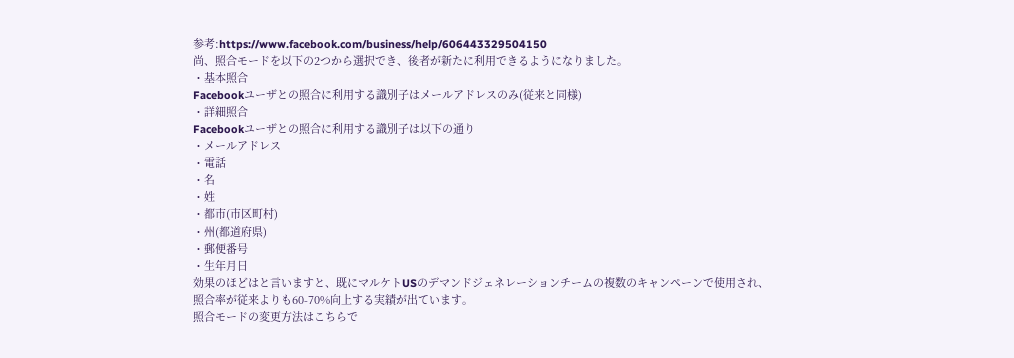参考:https://www.facebook.com/business/help/606443329504150
尚、照合モードを以下の2つから選択でき、後者が新たに利用できるようになりました。
・基本照合
Facebookユーザとの照合に利用する識別子はメールアドレスのみ(従来と同様)
・詳細照合
Facebookユーザとの照合に利用する識別子は以下の通り
・メールアドレス
・電話
・名
・姓
・都市(市区町村)
・州(都道府県)
・郵便番号
・生年月日
効果のほどはと言いますと、既にマルケトUSのデマンドジェネレーションチームの複数のキャンペーンで使用され、
照合率が従来よりも60-70%向上する実績が出ています。
照合モードの変更方法はこちらで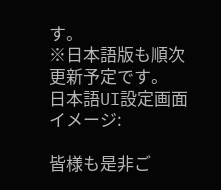す。
※日本語版も順次更新予定です。
日本語UI設定画面イメージ:

皆様も是非ご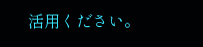活用ください。